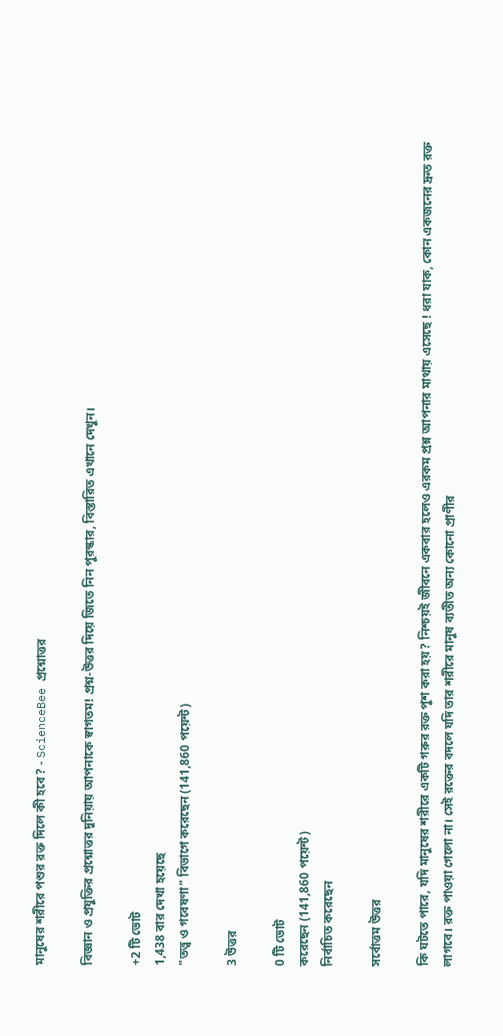মানুষের শরীরে পশুর রক্ত দিলে কী হবে? - ScienceBee প্রশ্নোত্তর

বিজ্ঞান ও প্রযুক্তির প্রশ্নোত্তর দুনিয়ায় আপনাকে স্বাগতম! প্রশ্ন-উত্তর দিয়ে জিতে নিন পুরস্কার, বিস্তারিত এখানে দেখুন।

+2 টি ভোট
1,438 বার দেখা হয়েছে
"তত্ত্ব ও গবেষণা" বিভাগে করেছেন (141,860 পয়েন্ট)

3 উত্তর

0 টি ভোট
করেছেন (141,860 পয়েন্ট)
নির্বাচিত করেছেন

সর্বোত্তম উত্তর

কি ঘটতে পারে, যদি মানুষের শরীরে একটি গরুর রক্ত পুশ করা হয়? নিশ্চয়ই জীবনে একবার হলেও এরকম প্রশ্ন ‍আপনার মাথায় এসেছে ! ধর‍া যাক, কোন একজনের দ্রুত রক্ত লাগবে। রক্ত পাওয়া গেলো না। সেই রক্তের বদলে যদি তার শরীরে মানুষ ব্যতীত অন্য কোনো প্রাণীর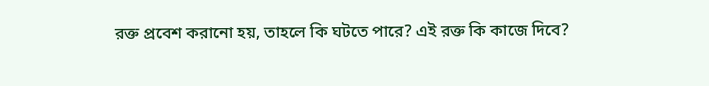রক্ত প্রবেশ করানো হয়, তাহলে কি ঘটতে পারে? এই রক্ত কি কাজে দিবে?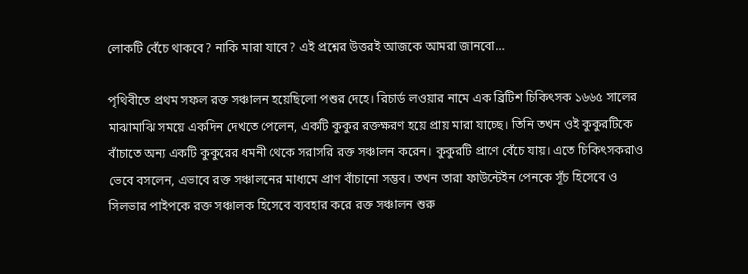লোকটি বেঁচে থাকবে? নাকি মারা যাবে? এই প্রশ্নের উত্তরই আজকে আমরা জানবো…

পৃথিবীতে প্রথম সফল রক্ত সঞ্চালন হয়েছিলো পশুর দেহে। রিচার্ড লওয়ার নামে এক ব্রিটিশ চিকিৎসক ১৬৬৫ সালের মাঝামাঝি সময়ে একদিন দেখতে পেলেন, একটি কুকুর রক্তক্ষরণ হয়ে প্রায় মারা যাচ্ছে। তিনি তখন ওই কুকুরটিকে বাঁচাতে অন্য একটি কুকুরের ধমনী থেকে সরাসরি রক্ত সঞ্চালন করেন। কুকুরটি প্রাণে বেঁচে যায়। এতে চিকিৎসকরাও ভেবে বসলেন, এভাবে রক্ত সঞ্চালনের মাধ্যমে প্রাণ বাঁচানো সম্ভব। তখন তারা ফাউন্টেইন পেনকে সূঁচ হিসেবে ও সিলভার পাইপকে রক্ত সঞ্চালক হিসেবে ব্যবহার করে রক্ত সঞ্চালন শুরু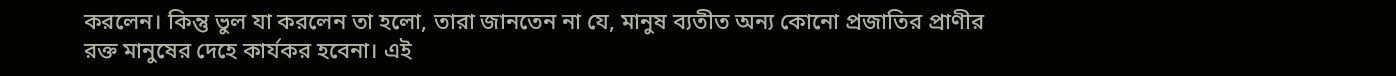করলেন। কিন্তু ভুল যা করলেন তা হলো, তারা জানতেন না যে, মানুষ ব্যতীত অন্য কোনো প্রজাতির প্রাণীর রক্ত মানুষের দেহে কার্যকর হবেনা। এই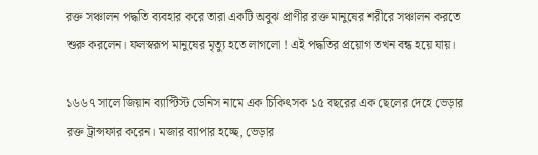রক্ত সঞ্চালন পদ্ধতি ব্যবহার করে তারা একটি অবুঝ প্রাণীর রক্ত মানুষের শরীরে সঞ্চালন করতে শুরু করলেন। ফলস্বরূপ মানুষের মৃত্যু হতে লাগলো ! এই পদ্ধতির প্রয়োগ তখন বন্ধ হয়ে যায়।

১৬৬৭ সালে জিয়ান ব্যাপ্টিস্ট ডেনিস নামে এক চিকিৎসক ১৫ বছরের এক ছেলের দেহে ভেড়ার রক্ত ট্রান্সফার করেন। মজার ব্যাপার হচ্ছে, ভেড়ার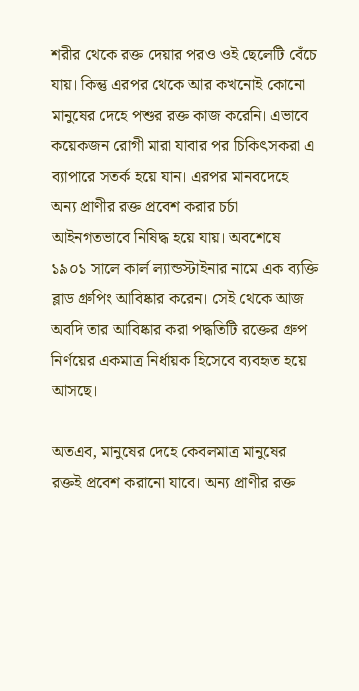শরীর থেকে রক্ত দেয়ার পরও ওই ছেলেটি বেঁচে যায়। কিন্তু এরপর থেকে আর কখনোই কোনো মানুষের দেহে পশুর রক্ত কাজ করেনি। এভাবে কয়েকজন রোগী ম‍ারা যাবার পর চিকিৎসকরা এ ব্যাপারে সতর্ক হয়ে যান। এরপর মানবদেহে অন্য প্রাণীর রক্ত প্রবেশ করার চর্চা আইনগতভাবে নিষিদ্ধ হয়ে যায়। অবশেষে ১৯০১ সালে কার্ল ল্যান্ডস্টাইনার নামে এক ব্যক্তি ব্লাড গ্রুপিং আবিষ্কার করেন। সেই থেকে আজ অবদি তার ‍আবিষ্কার করা পদ্ধতিটি রক্তের গ্রুপ নির্ণয়ের একমাত্র নির্ধায়ক হিসেবে ব্যবহৃত হয়ে আসছে।

অতএব, মানুষের দেহে কেবলমাত্র মানুষের রক্তই প্রবেশ করানো যাবে। অন্য প্রাণীর রক্ত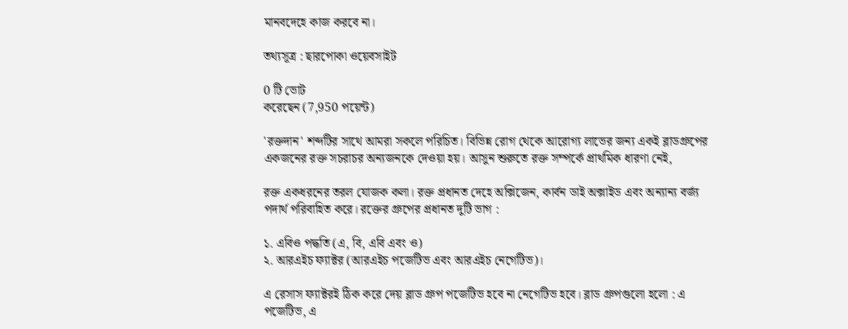মানবদেহে কাজ করবে না।

তথ্যসূত্র : ছারপোকা ওয়েবসাইট

0 টি ভোট
করেছেন (7,950 পয়েন্ট)

'রক্তদান' শব্দটির সাথে আমরা সকলে পরিচিত। বিভিন্ন রোগ থেকে আরোগ্য লাভের জন্য একই ব্লাডগ্রুপের একজনের রক্ত সচরাচর অন্যজনকে দেওয়া হয়। আসুন শুরুতে রক্ত সম্পর্কে প্রাথমিক ধারণা নেই,

রক্ত একধরনের তরল যোজক কলা। রক্ত প্রধানত দেহে অক্সিজেন, কার্বন ডাই অক্সাইড এবং অন্যান্য বর্জ্য পদার্থ পরিবাহিত করে। রক্তের গ্রুপের প্রধানত দুটি ভাগ :

১. এবিও পদ্ধতি (এ, বি, এবি এবং ও)
২. আরএইচ ফ্যাক্টর (আরএইচ পজেটিভ এবং আরএইচ নেগেটিভ)।

এ রেসাস ফ্যাক্টরই ঠিক করে দেয় ব্লাড গ্রুপ পজেটিভ হবে না নেগেটিভ হবে। ব্লাড গ্রুপগুলো হলো : এ পজেটিভ, এ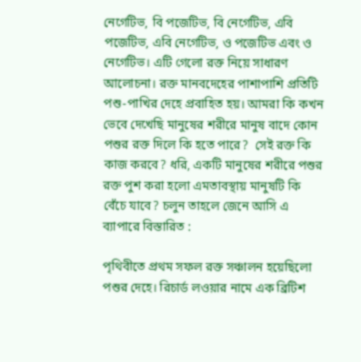নেগেটিভ, বি পজেটিভ, বি নেগেটিভ, এবি পজেটিভ, এবি নেগেটিভ, ও পজেটিভ এবং ও নেগেটিভ। এটি গেলো রক্ত নিয়ে সাধারণ আলোচনা। রক্ত মানবদেহের পাশাপাশি প্রতিটি পশু-পাখির দেহে প্রবাহিত হয়। আমরা কি কখন ভেবে দেখেছি মানুষের শরীরে মানুষ বাদে কোন পশুর রক্ত দিলে কি হতে পারে?  সেই রক্ত কি কাজ করবে? ধরি, একটি মানুষের শরীরে পশুর রক্ত পুশ করা হলো এমতাবস্থায় মানুষটি কি বেঁচে যাবে? চলুন তাহলে জেনে আসি এ ব্যাপারে বিস্তারিত :

পৃথিবীতে প্রথম সফল রক্ত সঞ্চালন হয়েছিলো পশুর দেহে। রিচার্ড লওয়ার নামে এক ব্রিটিশ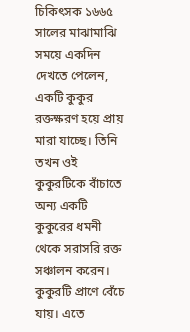চিকিৎসক ১৬৬৫ সালের মাঝামাঝি সময়ে একদিন দেখতে পেলেন, একটি কুকুর রক্তক্ষরণ হয়ে প্রায় মারা যাচ্ছে। তিনি তখন ওই কুকুরটিকে বাঁচাতে অন্য একটি কুকুরের ধমনী থেকে সরাসরি রক্ত সঞ্চালন করেন। কুকুরটি প্রাণে বেঁচে যায়। এতে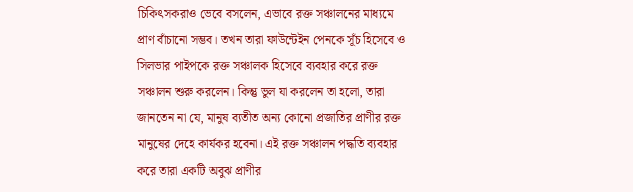চিকিৎসকরাও ভেবে বসলেন, এভাবে রক্ত সঞ্চালনের মাধ্যমে প্রাণ বাঁচানো সম্ভব। তখন তারা ফাউন্টেইন পেনকে সূঁচ হিসেবে ও সিলভার পাইপকে রক্ত সঞ্চালক হিসেবে ব্যবহার করে রক্ত সঞ্চালন শুরু করলেন। কিন্তু ভুল যা করলেন তা হলো, তারা জানতেন না যে, মানুষ ব্যতীত অন্য কোনো প্রজাতির প্রাণীর রক্ত মানুষের দেহে কার্যকর হবেনা। এই রক্ত সঞ্চালন পদ্ধতি ব্যবহার করে তারা একটি অবুঝ প্রাণীর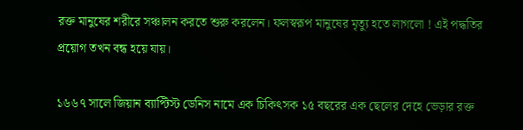রক্ত মানুষের শরীরে সঞ্চালন করতে শুরু করলেন। ফলস্বরূপ মানুষের মৃত্যু হতে লাগলো ! এই পদ্ধতির প্রয়োগ তখন বন্ধ হয়ে যায়।

১৬৬৭ সালে জিয়ান ব্যাপ্টিস্ট ডেনিস নামে এক চিকিৎসক ১৫ বছরের এক ছেলের দেহে ভেড়ার রক্ত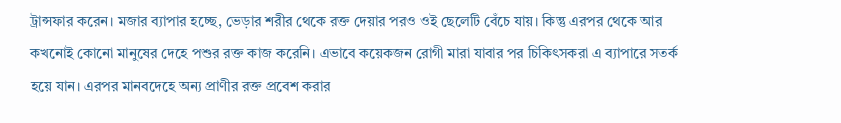ট্রান্সফার করেন। মজার ব্যাপার হচ্ছে, ভেড়ার শরীর থেকে রক্ত দেয়ার পরও ওই ছেলেটি বেঁচে যায়। কিন্তু এরপর থেকে আর কখনোই কোনো মানুষের দেহে পশুর রক্ত কাজ করেনি। এভাবে কয়েকজন রোগী ম‍ারা যাবার পর চিকিৎসকরা এ ব্যাপারে সতর্ক হয়ে যান। এরপর মানবদেহে অন্য প্রাণীর রক্ত প্রবেশ করার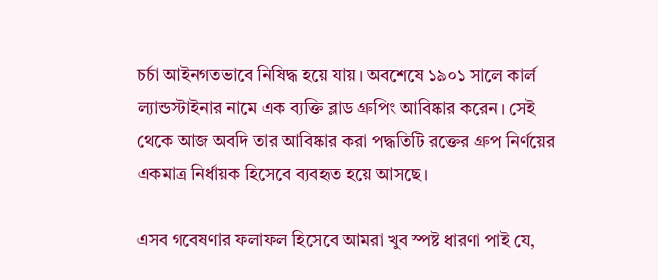চর্চা আইনগতভাবে নিষিদ্ধ হয়ে যায়। অবশেষে ১৯০১ সালে কার্ল ল্যান্ডস্টাইনার নামে এক ব্যক্তি ব্লাড গ্রুপিং আবিষ্কার করেন। সেই থেকে আজ অবদি তার ‍আবিষ্কার করা পদ্ধতিটি রক্তের গ্রুপ নির্ণয়ের একমাত্র নির্ধায়ক হিসেবে ব্যবহৃত হয়ে আসছে।

এসব গবেষণার ফলাফল হিসেবে আমরা খুব স্পষ্ট ধারণা পাই যে,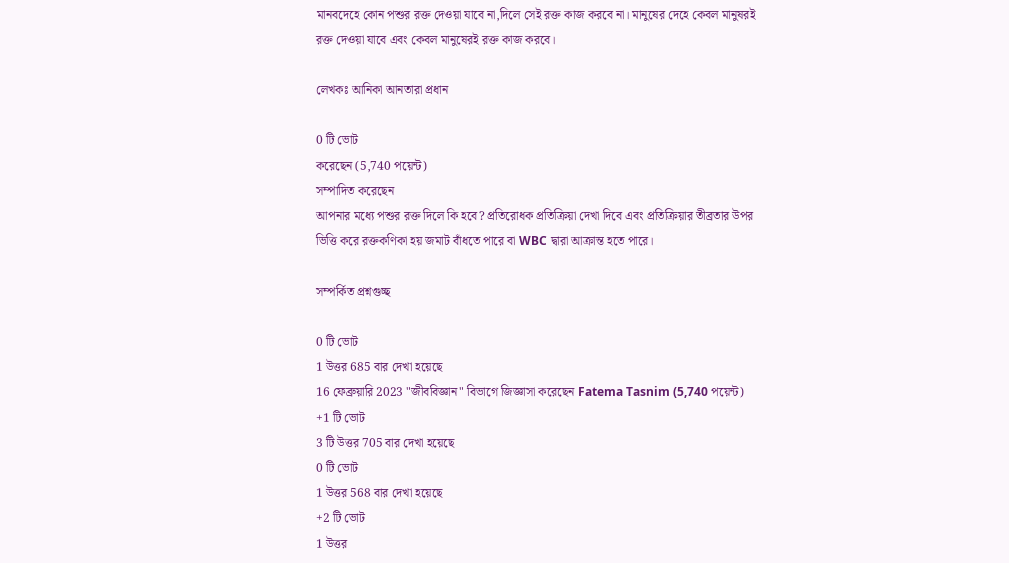মানবদেহে কোন পশুর রক্ত দেওয়া যাবে না,দিলে সেই রক্ত কাজ করবে না। মানুষের দেহে কেবল মানুষরই রক্ত দেওয়া যাবে এবং কেবল মানুষেরই রক্ত কাজ করবে।

লেখকঃ আনিকা আনতারা প্রধান

0 টি ভোট
করেছেন (5,740 পয়েন্ট)
সম্পাদিত করেছেন
আপনার মধ্যে পশুর রক্ত দিলে কি হবে? প্রতিরোধক প্রতিক্রিয়া দেখা দিবে এবং প্রতিক্রিয়ার তীব্রতার উপর ভিত্তি করে রক্তকণিকা হয় জমাট বাঁধতে পারে বা WBC দ্বারা আক্রান্ত হতে পারে।

সম্পর্কিত প্রশ্নগুচ্ছ

0 টি ভোট
1 উত্তর 685 বার দেখা হয়েছে
16 ফেব্রুয়ারি 2023 "জীববিজ্ঞান" বিভাগে জিজ্ঞাসা করেছেন Fatema Tasnim (5,740 পয়েন্ট)
+1 টি ভোট
3 টি উত্তর 705 বার দেখা হয়েছে
0 টি ভোট
1 উত্তর 568 বার দেখা হয়েছে
+2 টি ভোট
1 উত্তর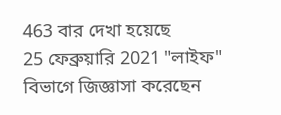463 বার দেখা হয়েছে
25 ফেব্রুয়ারি 2021 "লাইফ" বিভাগে জিজ্ঞাসা করেছেন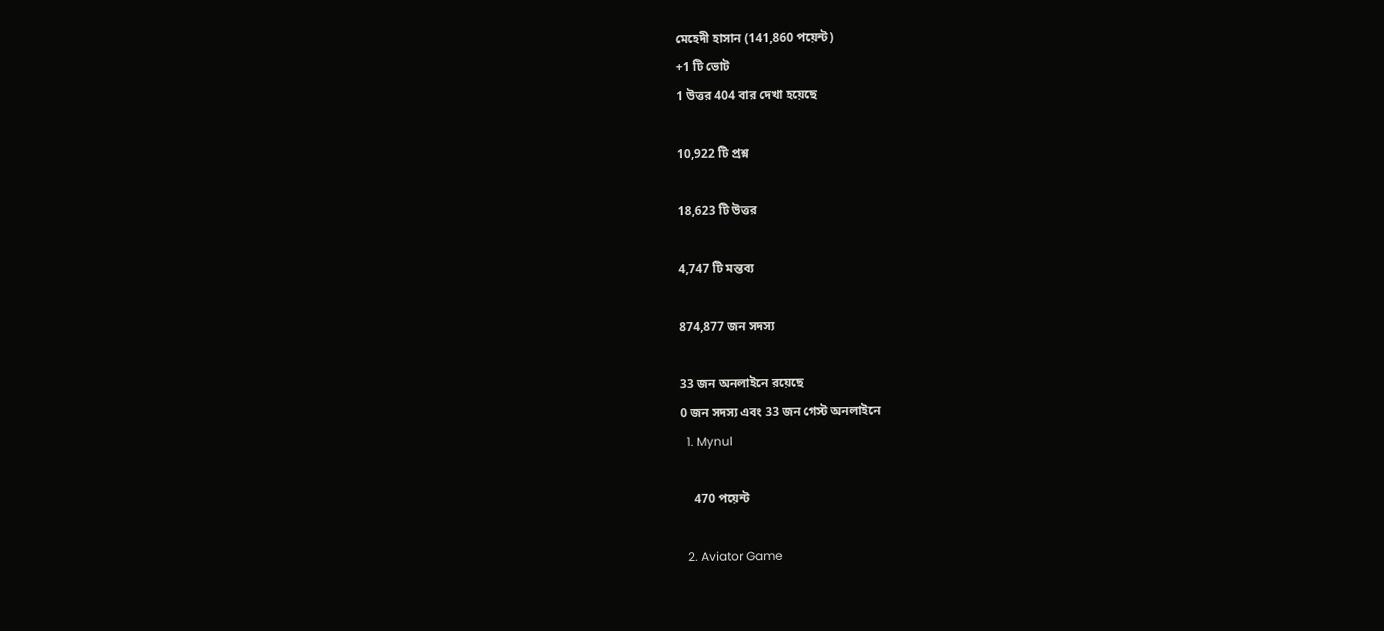মেহেদী হাসান (141,860 পয়েন্ট)
+1 টি ভোট
1 উত্তর 404 বার দেখা হয়েছে

10,922 টি প্রশ্ন

18,623 টি উত্তর

4,747 টি মন্তব্য

874,877 জন সদস্য

33 জন অনলাইনে রয়েছে
0 জন সদস্য এবং 33 জন গেস্ট অনলাইনে
  1. Mynul

    470 পয়েন্ট

  2. Aviator Game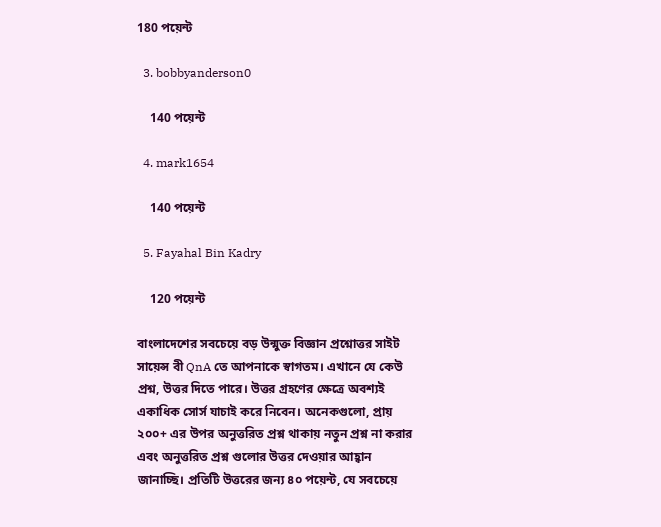180 পয়েন্ট

  3. bobbyanderson0

    140 পয়েন্ট

  4. mark1654

    140 পয়েন্ট

  5. Fayahal Bin Kadry

    120 পয়েন্ট

বাংলাদেশের সবচেয়ে বড় উন্মুক্ত বিজ্ঞান প্রশ্নোত্তর সাইট সায়েন্স বী QnA তে আপনাকে স্বাগতম। এখানে যে কেউ প্রশ্ন, উত্তর দিতে পারে। উত্তর গ্রহণের ক্ষেত্রে অবশ্যই একাধিক সোর্স যাচাই করে নিবেন। অনেকগুলো, প্রায় ২০০+ এর উপর অনুত্তরিত প্রশ্ন থাকায় নতুন প্রশ্ন না করার এবং অনুত্তরিত প্রশ্ন গুলোর উত্তর দেওয়ার আহ্বান জানাচ্ছি। প্রতিটি উত্তরের জন্য ৪০ পয়েন্ট, যে সবচেয়ে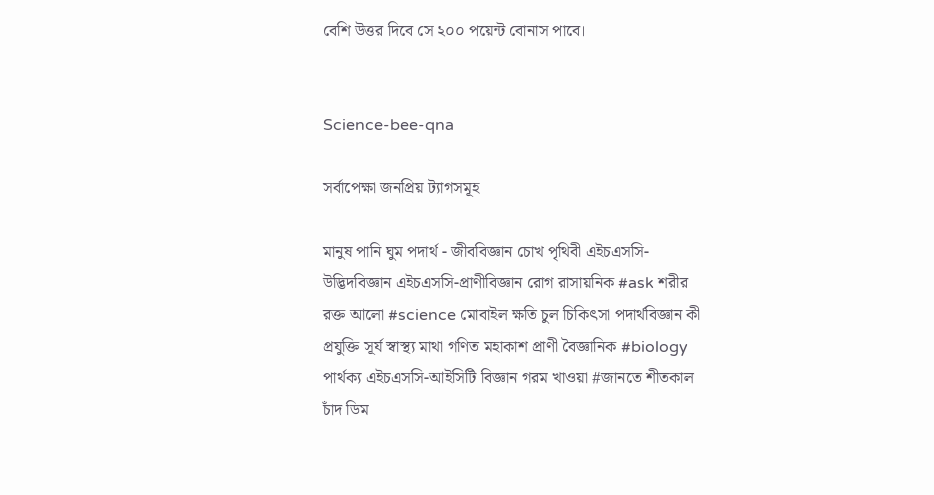বেশি উত্তর দিবে সে ২০০ পয়েন্ট বোনাস পাবে।


Science-bee-qna

সর্বাপেক্ষা জনপ্রিয় ট্যাগসমূহ

মানুষ পানি ঘুম পদার্থ - জীববিজ্ঞান চোখ পৃথিবী এইচএসসি-উদ্ভিদবিজ্ঞান এইচএসসি-প্রাণীবিজ্ঞান রোগ রাসায়নিক #ask শরীর রক্ত আলো #science মোবাইল ক্ষতি চুল চিকিৎসা পদার্থবিজ্ঞান কী প্রযুক্তি সূর্য স্বাস্থ্য মাথা গণিত মহাকাশ প্রাণী বৈজ্ঞানিক #biology পার্থক্য এইচএসসি-আইসিটি বিজ্ঞান গরম খাওয়া #জানতে শীতকাল চাঁদ ডিম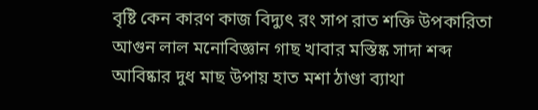বৃষ্টি কেন কারণ কাজ বিদ্যুৎ রং সাপ রাত শক্তি উপকারিতা আগুন লাল মনোবিজ্ঞান গাছ খাবার মস্তিষ্ক সাদা শব্দ আবিষ্কার দুধ মাছ উপায় হাত মশা ঠাণ্ডা ব্যাথা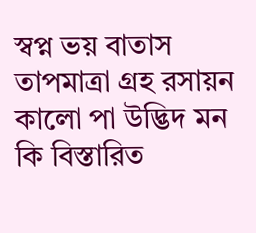স্বপ্ন ভয় বাতাস তাপমাত্রা গ্রহ রসায়ন কালো পা উদ্ভিদ মন কি বিস্তারিত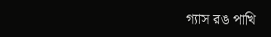গ্যাস রঙ পাখি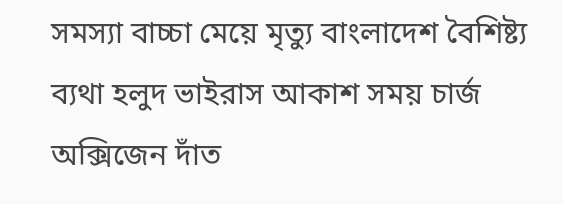সমস্যা বাচ্চা মেয়ে মৃত্যু বাংলাদেশ বৈশিষ্ট্য ব্যথা হলুদ ভাইরাস আকাশ সময় চার্জ অক্সিজেন দাঁত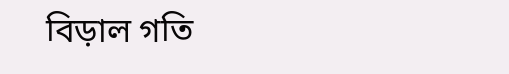বিড়াল গতি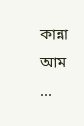কান্না আম
...